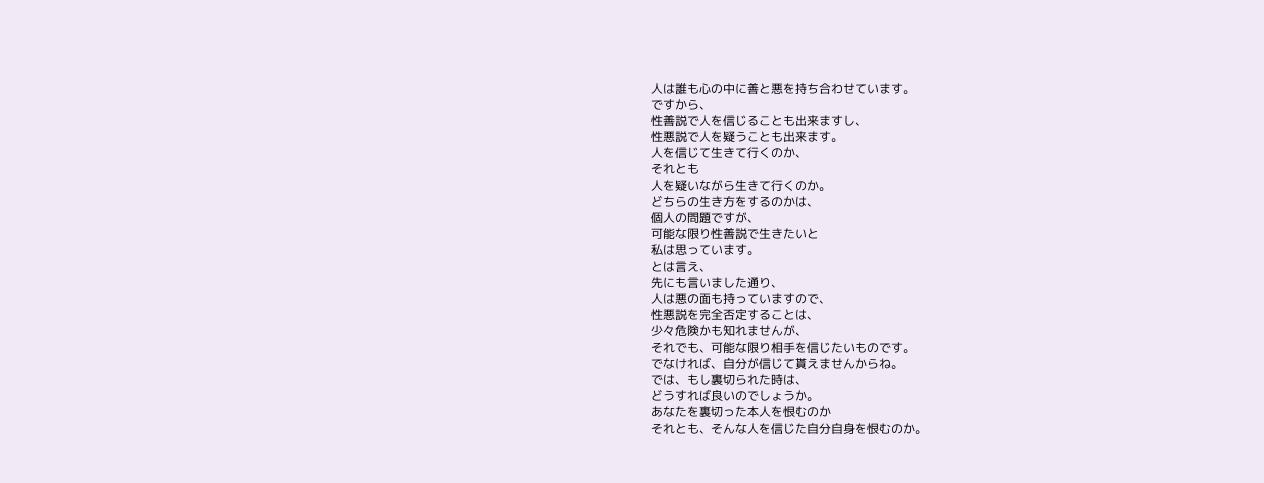人は誰も心の中に善と悪を持ち合わせています。
ですから、
性善説で人を信じることも出来ますし、
性悪説で人を疑うことも出来ます。
人を信じて生きて行くのか、
それとも
人を疑いながら生きて行くのか。
どちらの生き方をするのかは、
個人の問題ですが、
可能な限り性善説で生きたいと
私は思っています。
とは言え、
先にも言いました通り、
人は悪の面も持っていますので、
性悪説を完全否定することは、
少々危険かも知れませんが、
それでも、可能な限り相手を信じたいものです。
でなければ、自分が信じて貰えませんからね。
では、もし裏切られた時は、
どうすれば良いのでしょうか。
あなたを裏切った本人を恨むのか
それとも、そんな人を信じた自分自身を恨むのか。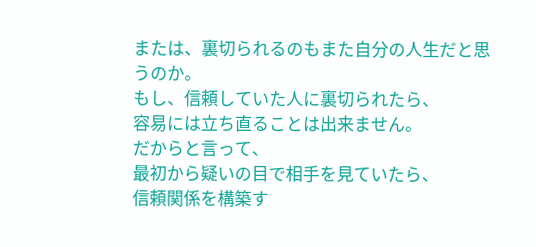または、裏切られるのもまた自分の人生だと思うのか。
もし、信頼していた人に裏切られたら、
容易には立ち直ることは出来ません。
だからと言って、
最初から疑いの目で相手を見ていたら、
信頼関係を構築す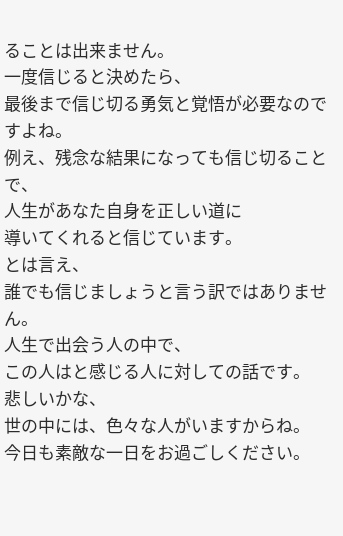ることは出来ません。
一度信じると決めたら、
最後まで信じ切る勇気と覚悟が必要なのですよね。
例え、残念な結果になっても信じ切ることで、
人生があなた自身を正しい道に
導いてくれると信じています。
とは言え、
誰でも信じましょうと言う訳ではありません。
人生で出会う人の中で、
この人はと感じる人に対しての話です。
悲しいかな、
世の中には、色々な人がいますからね。
今日も素敵な一日をお過ごしください。